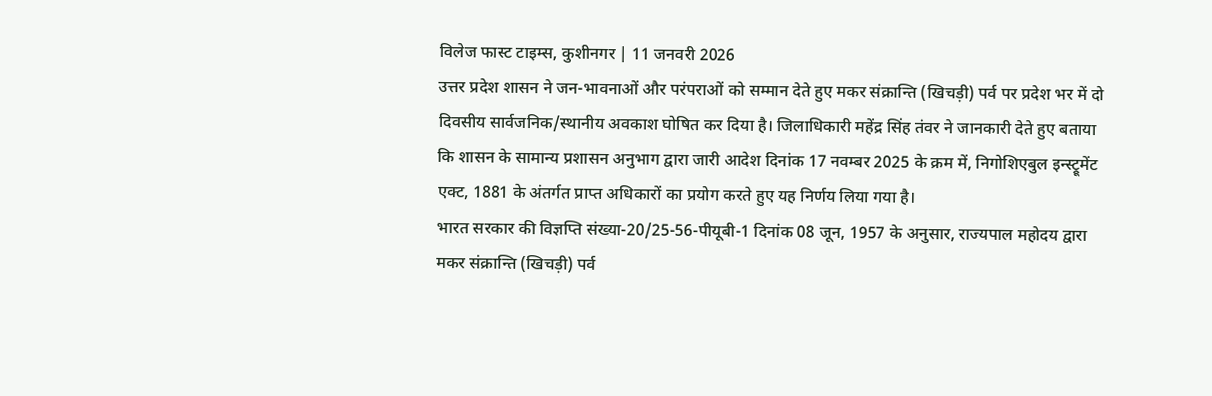विलेज फास्ट टाइम्स, कुशीनगर | 11 जनवरी 2026
उत्तर प्रदेश शासन ने जन-भावनाओं और परंपराओं को सम्मान देते हुए मकर संक्रान्ति (खिचड़ी) पर्व पर प्रदेश भर में दो दिवसीय सार्वजनिक/स्थानीय अवकाश घोषित कर दिया है। जिलाधिकारी महेंद्र सिंह तंवर ने जानकारी देते हुए बताया कि शासन के सामान्य प्रशासन अनुभाग द्वारा जारी आदेश दिनांक 17 नवम्बर 2025 के क्रम में, निगोशिएबुल इन्स्ट्रूमेंट एक्ट, 1881 के अंतर्गत प्राप्त अधिकारों का प्रयोग करते हुए यह निर्णय लिया गया है।
भारत सरकार की विज्ञप्ति संख्या-20/25-56-पीयूबी-1 दिनांक 08 जून, 1957 के अनुसार, राज्यपाल महोदय द्वारा मकर संक्रान्ति (खिचड़ी) पर्व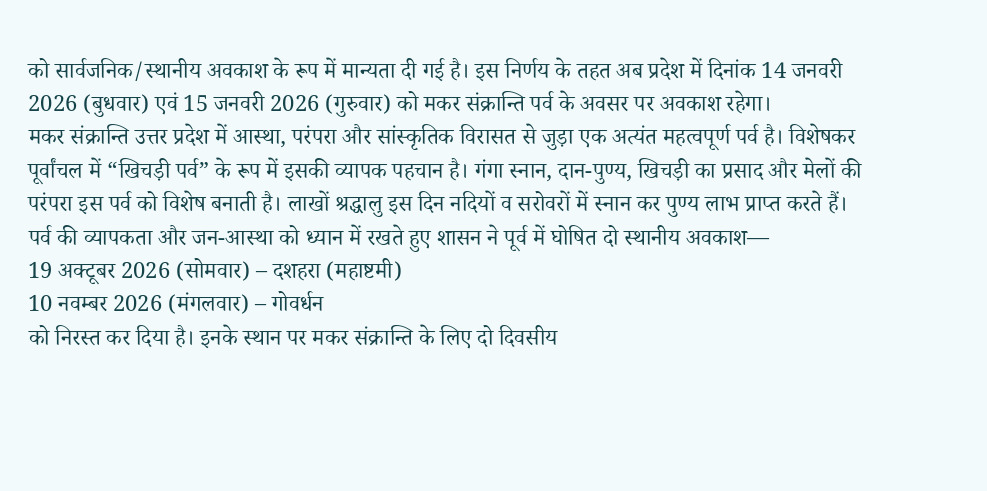को सार्वजनिक/स्थानीय अवकाश के रूप में मान्यता दी गई है। इस निर्णय के तहत अब प्रदेश में दिनांक 14 जनवरी 2026 (बुधवार) एवं 15 जनवरी 2026 (गुरुवार) को मकर संक्रान्ति पर्व के अवसर पर अवकाश रहेगा।
मकर संक्रान्ति उत्तर प्रदेश में आस्था, परंपरा और सांस्कृतिक विरासत से जुड़ा एक अत्यंत महत्वपूर्ण पर्व है। विशेषकर पूर्वांचल में “खिचड़ी पर्व” के रूप में इसकी व्यापक पहचान है। गंगा स्नान, दान-पुण्य, खिचड़ी का प्रसाद और मेलों की परंपरा इस पर्व को विशेष बनाती है। लाखों श्रद्धालु इस दिन नदियों व सरोवरों में स्नान कर पुण्य लाभ प्राप्त करते हैं।
पर्व की व्यापकता और जन-आस्था को ध्यान में रखते हुए शासन ने पूर्व में घोषित दो स्थानीय अवकाश—
19 अक्टूबर 2026 (सोमवार) – दशहरा (महाष्टमी)
10 नवम्बर 2026 (मंगलवार) – गोवर्धन
को निरस्त कर दिया है। इनके स्थान पर मकर संक्रान्ति के लिए दो दिवसीय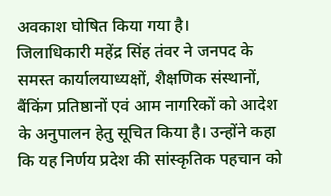अवकाश घोषित किया गया है।
जिलाधिकारी महेंद्र सिंह तंवर ने जनपद के समस्त कार्यालयाध्यक्षों, शैक्षणिक संस्थानों, बैंकिंग प्रतिष्ठानों एवं आम नागरिकों को आदेश के अनुपालन हेतु सूचित किया है। उन्होंने कहा कि यह निर्णय प्रदेश की सांस्कृतिक पहचान को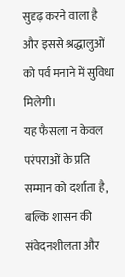सुदृढ़ करने वाला है और इससे श्रद्धालुओं को पर्व मनाने में सुविधा मिलेगी।
यह फैसला न केवल परंपराओं के प्रति सम्मान को दर्शाता है, बल्कि शासन की संवेदनशीलता और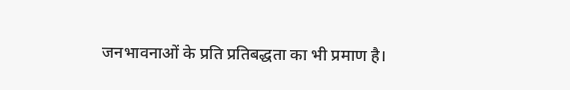जनभावनाओं के प्रति प्रतिबद्धता का भी प्रमाण है।